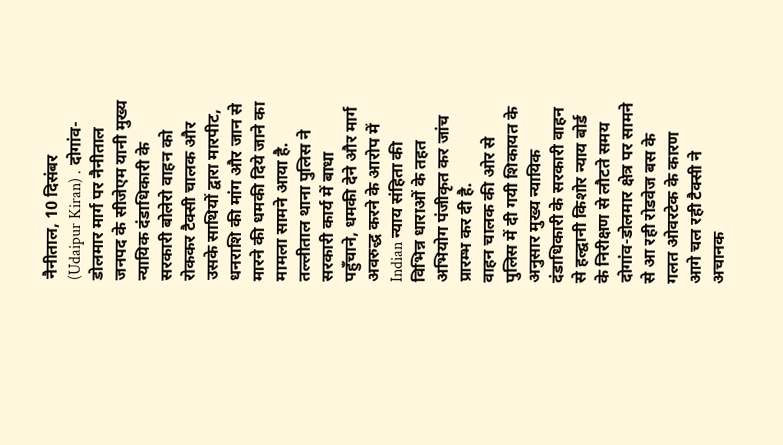नैनीताल, 10 दिसंबर (Udaipur Kiran) . दोगांव-डोलमार मार्ग पर नैनीताल जनपद के सीजेएम यानी मुख्य न्यायिक दंडाधिकारी के सरकारी बोलेरो वाहन को रोककर टैक्सी चालक और उसके साथियों द्वारा मारपीट, धनराशि की मांग और जान से मारने की धमकी दिये जाने का मामला सामने आया है. तल्लीताल थाना पुलिस ने सरकारी कार्य में बाधा पहुँचाने, धमकी देने और मार्ग अवरुद्ध करने के आरोप में Indian न्याय संहिता की विभिन्न धाराओं के तहत अभियोग पंजीकृत कर जांच प्रारम्भ कर दी है.
वाहन चालक की ओर से पुलिस में दी गयी शिकायत के अनुसार मुख्य न्यायिक दंडाधिकारी के सरकारी वाहन से हल्द्वानी किशोर न्याय बोर्ड के निरीक्षण से लौटते समय दोगांव-डोलमार क्षेत्र पर सामने से आ रही रोडवेज बस के गलत ओवरटेक के कारण आगे चल रही टैक्सी ने अचानक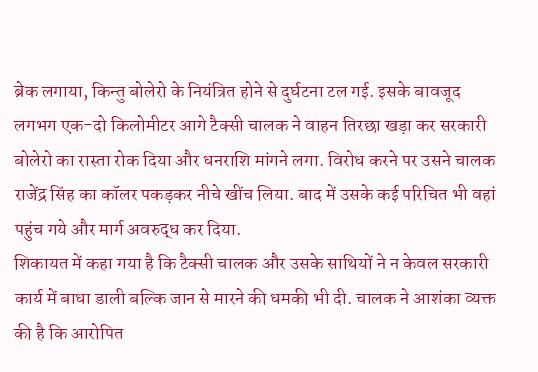ब्रेक लगाया, किन्तु बोलेरो के नियंत्रित होने से दुर्घटना टल गई. इसके बावजूद लगभग एक-दो किलोमीटर आगे टैक्सी चालक ने वाहन तिरछा खड़ा कर सरकारी बोलेरो का रास्ता रोक दिया और धनराशि मांगने लगा. विरोध करने पर उसने चालक राजेंद्र सिंह का कॉलर पकड़कर नीचे खींच लिया. बाद में उसके कई परिचित भी वहां पहुंच गये और मार्ग अवरुद्ध कर दिया.
शिकायत में कहा गया है कि टैक्सी चालक और उसके साथियों ने न केवल सरकारी कार्य में बाधा डाली बल्कि जान से मारने की धमकी भी दी. चालक ने आशंका व्यक्त की है कि आरोपित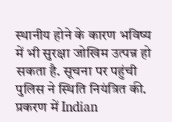स्थानीय होने के कारण भविष्य में भी सुरक्षा जोखिम उत्पन्न हो सकता है. सूचना पर पहुंची पुलिस ने स्थिति नियंत्रित की. प्रकरण में Indian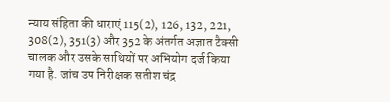न्याय संहिता की धाराएं 115(2), 126, 132, 221, 308(2), 351(3) और 352 के अंतर्गत अज्ञात टैक्सी चालक और उसके साथियों पर अभियोग दर्ज किया गया है. जांच उप निरीक्षक सतीश चंद्र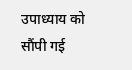उपाध्याय को सौंपी गई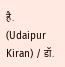है.
(Udaipur Kiran) / डॉ.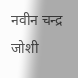नवीन चन्द्र जोशी